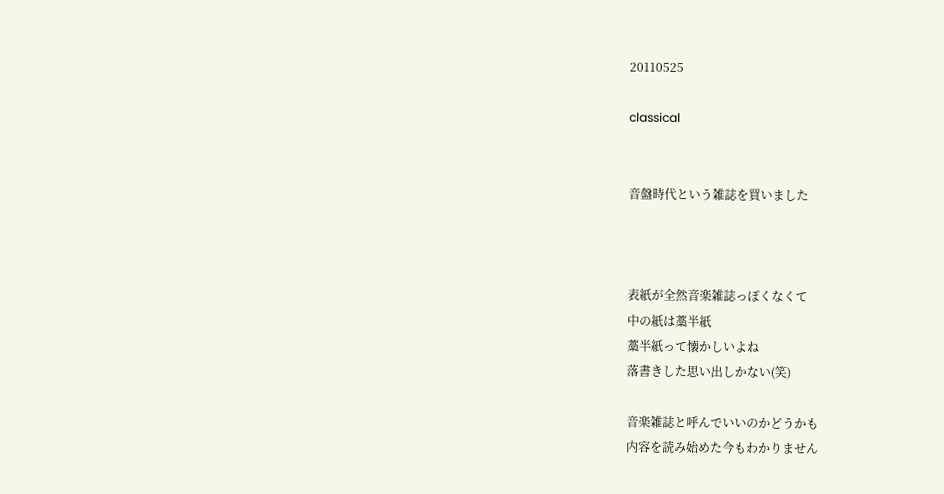20110525

classical


音盤時代という雑誌を買いました



表紙が全然音楽雑誌っぽくなくて
中の紙は藁半紙
藁半紙って懐かしいよね
落書きした思い出しかない(笑)

音楽雑誌と呼んでいいのかどうかも
内容を読み始めた今もわかりません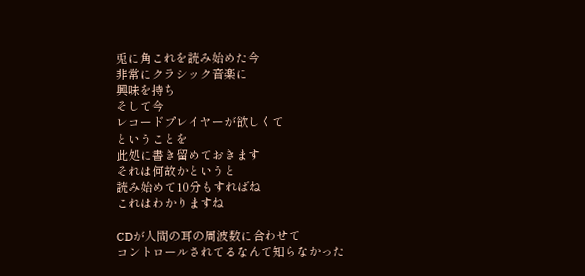兎に角これを読み始めた今
非常にクラシック音楽に
興味を持ち
そして今
レコードプレイヤーが欲しくて
ということを
此処に書き留めておきます
それは何故かというと
読み始めて10分もすればね
これはわかりますね

CDが人間の耳の周波数に合わせて
コントロールされてるなんて知らなかった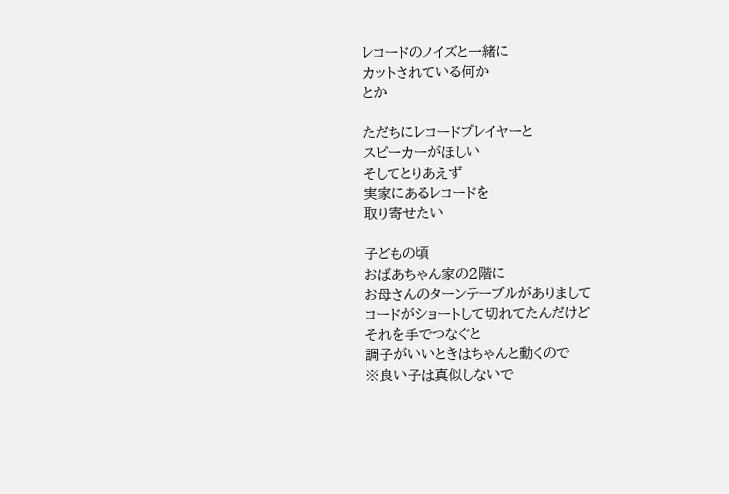レコードのノイズと一緒に
カットされている何か
とか

ただちにレコードプレイヤーと
スピーカーがほしい
そしてとりあえず
実家にあるレコードを
取り寄せたい

子どもの頃
おばあちゃん家の2階に
お母さんのターンテーブルがありまして
コードがショートして切れてたんだけど
それを手でつなぐと
調子がいいときはちゃんと動くので
※良い子は真似しないで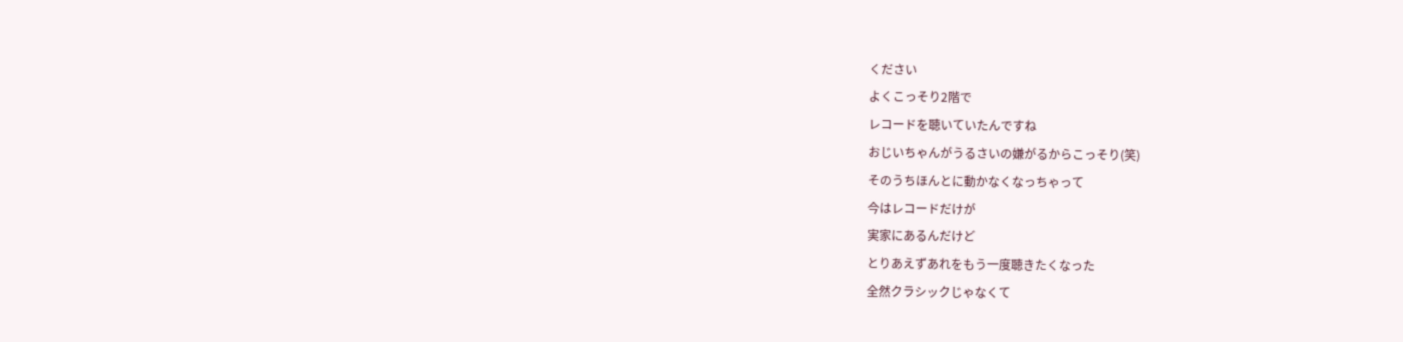ください
よくこっそり2階で
レコードを聴いていたんですね
おじいちゃんがうるさいの嫌がるからこっそり(笑)
そのうちほんとに動かなくなっちゃって
今はレコードだけが
実家にあるんだけど
とりあえずあれをもう一度聴きたくなった
全然クラシックじゃなくて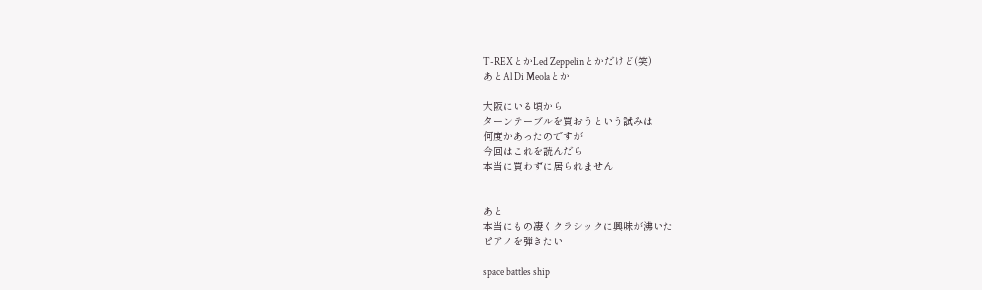T-REXとかLed Zeppelinとかだけど(笑)
あとAl Di Meolaとか

大阪にいる頃から
ターンテーブルを買おうという試みは
何度かあったのですが
今回はこれを読んだら
本当に買わずに居られません


あと
本当にもの凄くクラシックに興味が沸いた
ピアノを弾きたい

space battles ship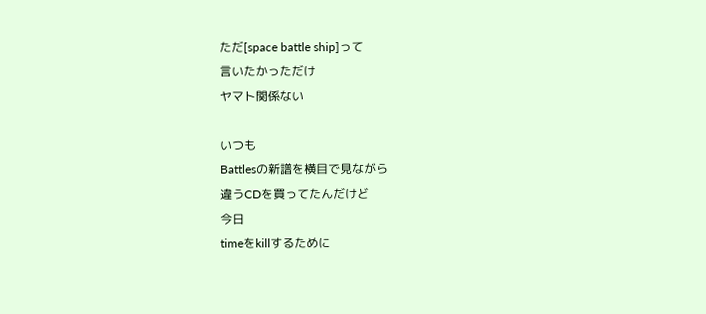ただ[space battle ship]って
言いたかっただけ
ヤマト関係ない

いつも
Battlesの新譜を横目で見ながら
違うCDを買ってたんだけど
今日
timeをkillするために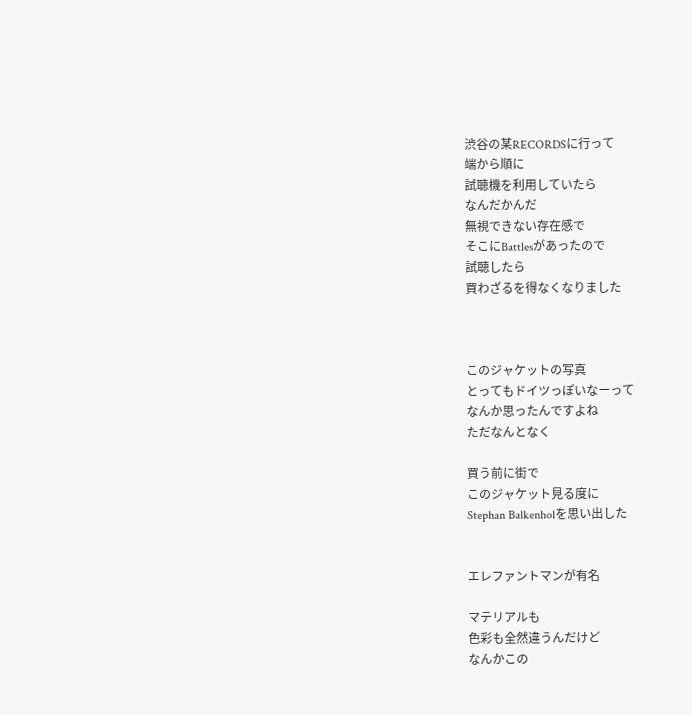渋谷の某RECORDSに行って
端から順に
試聴機を利用していたら
なんだかんだ
無視できない存在感で
そこにBattlesがあったので
試聴したら
買わざるを得なくなりました



このジャケットの写真
とってもドイツっぽいなーって
なんか思ったんですよね
ただなんとなく

買う前に街で
このジャケット見る度に
Stephan Balkenholを思い出した


エレファントマンが有名

マテリアルも
色彩も全然違うんだけど
なんかこの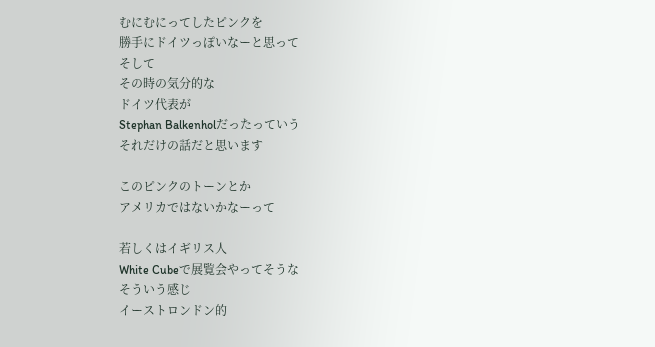むにむにってしたピンクを
勝手にドイツっぽいなーと思って
そして
その時の気分的な
ドイツ代表が
Stephan Balkenholだったっていう
それだけの話だと思います

このピンクのトーンとか
アメリカではないかなーって

若しくはイギリス人
White Cubeで展覧会やってそうな
そういう感じ
イーストロンドン的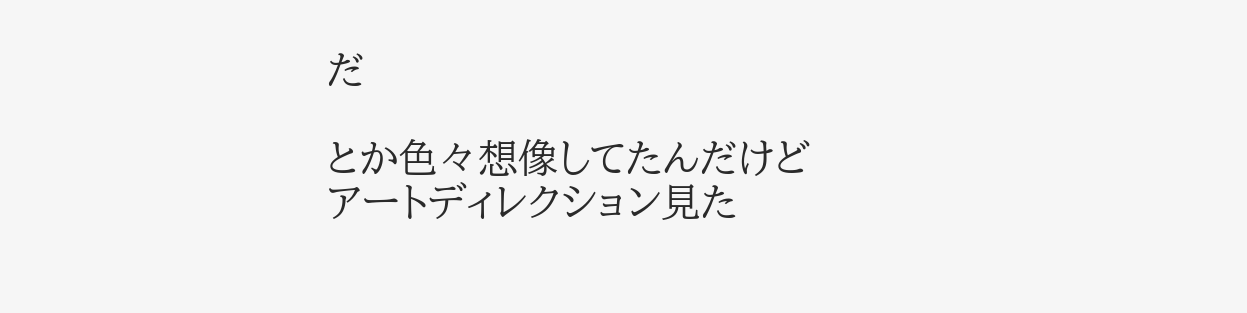だ

とか色々想像してたんだけど
アートディレクション見た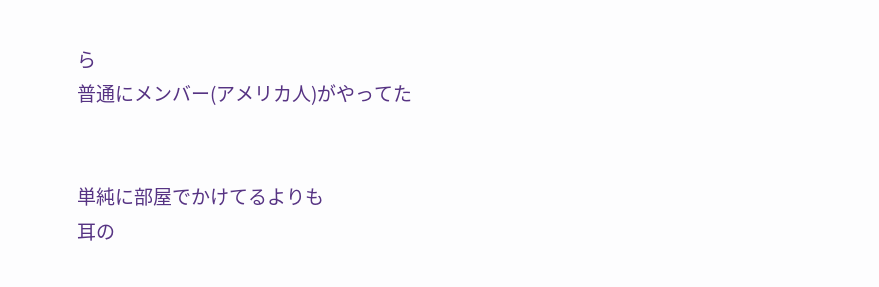ら
普通にメンバー(アメリカ人)がやってた


単純に部屋でかけてるよりも
耳の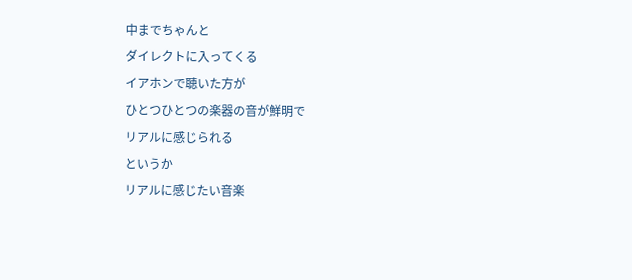中までちゃんと
ダイレクトに入ってくる
イアホンで聴いた方が
ひとつひとつの楽器の音が鮮明で
リアルに感じられる
というか
リアルに感じたい音楽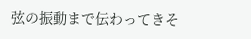弦の振動まで伝わってきそ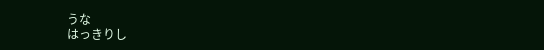うな
はっきりし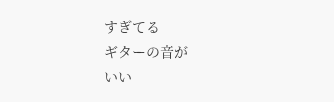すぎてる
ギターの音が
いい